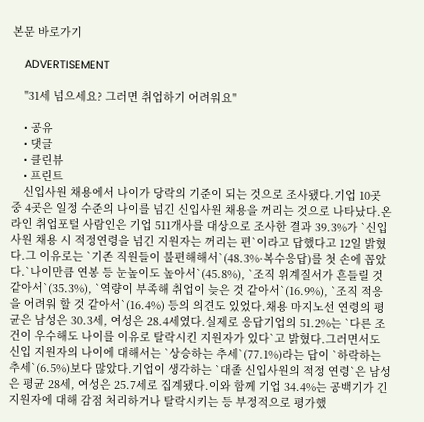본문 바로가기

    ADVERTISEMENT

    "31세 넘으세요? 그러면 취업하기 어려워요"

    • 공유
    • 댓글
    • 클린뷰
    • 프린트
    신입사원 채용에서 나이가 당락의 기준이 되는 것으로 조사됐다.기업 10곳 중 4곳은 일정 수준의 나이를 넘긴 신입사원 채용을 꺼리는 것으로 나타났다.온라인 취업포털 사람인은 기업 511개사를 대상으로 조사한 결과 39.3%가 `신입사원 채용 시 적정연령을 넘긴 지원자는 꺼리는 편`이라고 답했다고 12일 밝혔다.그 이유로는 `기존 직원들이 불편해해서`(48.3%·복수응답)를 첫 손에 꼽았다.`나이만큼 연봉 등 눈높이도 높아서`(45.8%), `조직 위계질서가 흔들릴 것 같아서`(35.3%), `역량이 부족해 취업이 늦은 것 같아서`(16.9%), `조직 적응을 어려워 할 것 같아서`(16.4%) 등의 의견도 있었다.채용 마지노선 연령의 평균은 남성은 30.3세, 여성은 28.4세였다.실제로 응답기업의 51.2%는 `다른 조건이 우수해도 나이를 이유로 탈락시킨 지원자가 있다`고 밝혔다.그러면서도 신입 지원자의 나이에 대해서는 `상승하는 추세`(77.1%)라는 답이 `하락하는 추세`(6.5%)보다 많았다.기업이 생각하는 `대졸 신입사원의 적정 연령`은 남성은 평균 28세, 여성은 25.7세로 집계됐다.이와 함께 기업 34.4%는 공백기가 긴 지원자에 대해 감점 처리하거나 탈락시키는 등 부정적으로 평가했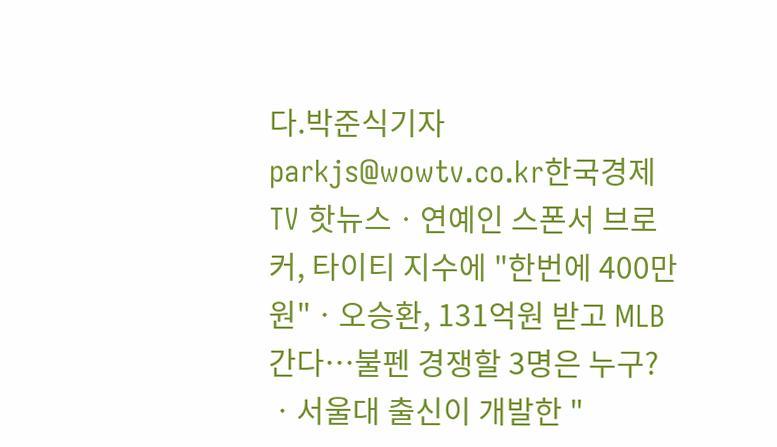다.박준식기자 parkjs@wowtv.co.kr한국경제TV 핫뉴스ㆍ연예인 스폰서 브로커, 타이티 지수에 "한번에 400만원"ㆍ오승환, 131억원 받고 MLB 간다…불펜 경쟁할 3명은 누구?ㆍ서울대 출신이 개발한 "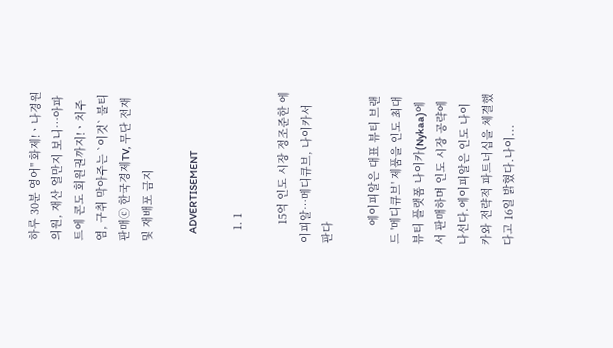하루 30분 영어" 화제!ㆍ나경원 의원, 재산 얼만지 보니…아파트에 콘도 회원권까지!ㆍ치주염, 구취 막아주는 `이것` 불티 판매ⓒ 한국경제TV, 무단 전재 및 재배포 금지

    ADVERTISEMENT

    1. 1

      15억 인도 시장 정조준한 에이피알…메디큐브, 나이카서 판다

      에이피알은 대표 뷰티 브랜드 '메디큐브' 제품을 인도 최대 뷰티 플랫폼 나이카(Nykaa)에서 판매하며 인도 시장 공략에 나선다.에이피알은 인도 나이카와 전략적 파트너십을 체결했다고 16일 밝혔다.나이...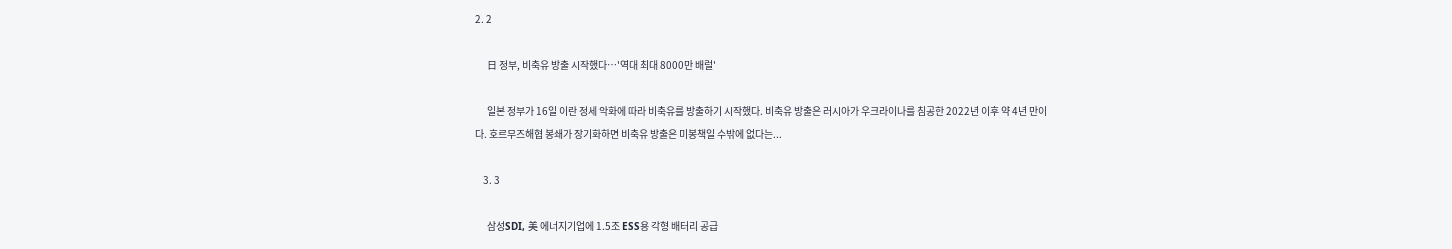2. 2

      日 정부, 비축유 방출 시작했다…'역대 최대 8000만 배럴'

      일본 정부가 16일 이란 정세 악화에 따라 비축유를 방출하기 시작했다. 비축유 방출은 러시아가 우크라이나를 침공한 2022년 이후 약 4년 만이다. 호르무즈해협 봉쇄가 장기화하면 비축유 방출은 미봉책일 수밖에 없다는...

    3. 3

      삼성SDI, 美 에너지기업에 1.5조 ESS용 각형 배터리 공급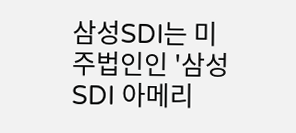삼성SDI는 미주법인인 '삼성SDI 아메리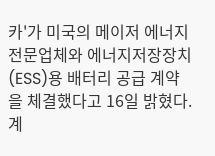카'가 미국의 메이저 에너지 전문업체와 에너지저장장치(ESS)용 배터리 공급 계약을 체결했다고 16일 밝혔다.계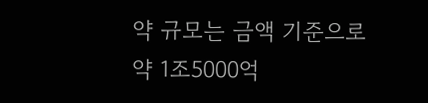약 규모는 금액 기준으로 약 1조5000억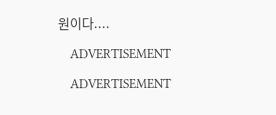원이다....

    ADVERTISEMENT

    ADVERTISEMENT